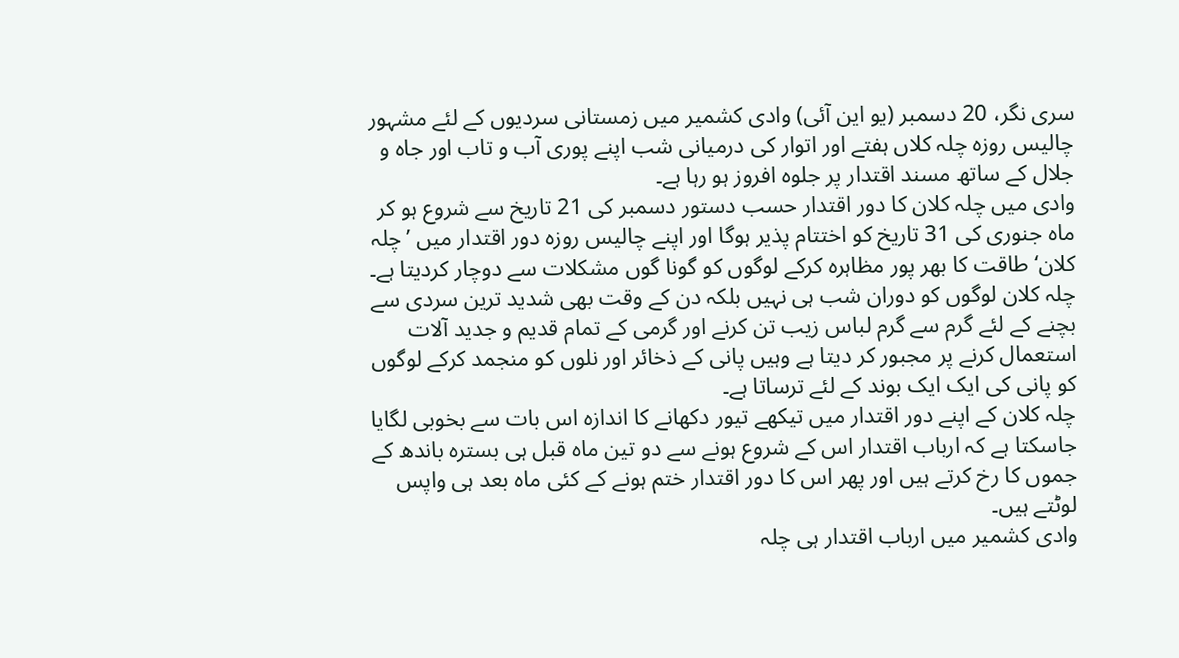سری نگر، 20 دسمبر (یو این آئی) وادی کشمیر میں زمستانی سردیوں کے لئے مشہور چالیس روزہ چلہ کلاں ہفتے اور اتوار کی درمیانی شب اپنے پوری آب و تاب اور جاہ و جلال کے ساتھ مسند اقتدار پر جلوہ افروز ہو رہا ہے۔
وادی میں چلہ کلان کا دور اقتدار حسب دستور دسمبر کی 21 تاریخ سے شروع ہو کر ماہ جنوری کی 31 تاریخ کو اختتام پذیر ہوگا اور اپنے چالیس روزہ دور اقتدار میں ’چلہ کلان‘ طاقت کا بھر پور مظاہرہ کرکے لوگوں کو گونا گوں مشکلات سے دوچار کردیتا ہے۔
چلہ کلان لوگوں کو دوران شب ہی نہیں بلکہ دن کے وقت بھی شدید ترین سردی سے بچنے کے لئے گرم سے گرم لباس زیب تن کرنے اور گرمی کے تمام قدیم و جدید آلات استعمال کرنے پر مجبور کر دیتا ہے وہیں پانی کے ذخائر اور نلوں کو منجمد کرکے لوگوں کو پانی کی ایک ایک بوند کے لئے ترساتا ہے۔
چلہ کلان کے اپنے دور اقتدار میں تیکھے تیور دکھانے کا اندازہ اس بات سے بخوبی لگایا جاسکتا ہے کہ ارباب اقتدار اس کے شروع ہونے سے دو تین ماہ قبل ہی بسترہ باندھ کے جموں کا رخ کرتے ہیں اور پھر اس کا دور اقتدار ختم ہونے کے کئی ماہ بعد ہی واپس لوٹتے ہیں۔
وادی کشمیر میں ارباب اقتدار ہی چلہ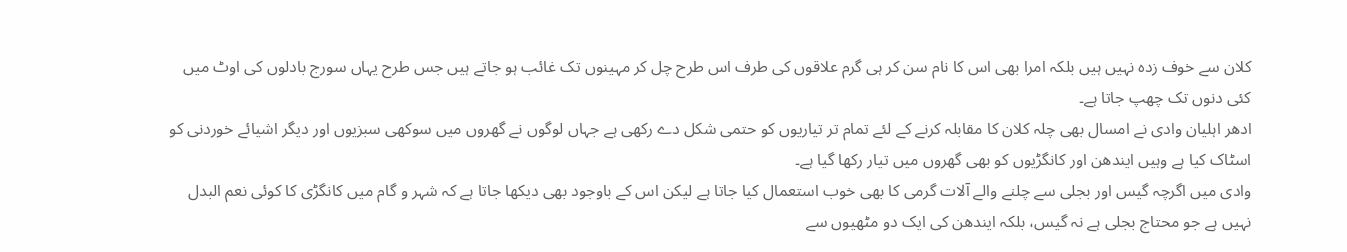کلان سے خوف زدہ نہیں ہیں بلکہ امرا بھی اس کا نام سن کر ہی گرم علاقوں کی طرف اس طرح چل کر مہینوں تک غائب ہو جاتے ہیں جس طرح یہاں سورج بادلوں کی اوٹ میں کئی دنوں تک چھپ جاتا ہے۔
ادھر اہلیان وادی نے امسال بھی چلہ کلان کا مقابلہ کرنے کے لئے تمام تر تیاریوں کو حتمی شکل دے رکھی ہے جہاں لوگوں نے گھروں میں سوکھی سبزیوں اور دیگر اشیائے خوردنی کو اسٹاک کیا ہے وہیں ایندھن اور کانگڑیوں کو بھی گھروں میں تیار رکھا گیا ہے۔
وادی میں اگرچہ گیس اور بجلی سے چلنے والے آلات گرمی کا بھی خوب استعمال کیا جاتا ہے لیکن اس کے باوجود بھی دیکھا جاتا ہے کہ شہر و گام میں کانگڑی کا کوئی نعم البدل نہیں ہے جو محتاج بجلی ہے نہ گیس، بلکہ ایندھن کی ایک دو مٹھیوں سے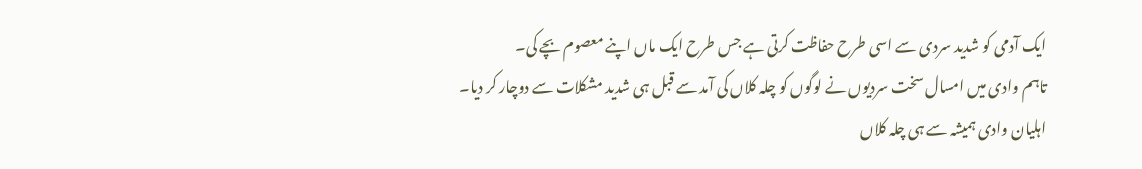ایک آدمی کو شدید سردی سے اسی طرح حفاظت کرتی ہے جس طرح ایک ماں اپنے معصوم بچے کی۔
تاہم وادی میں امسال سخت سردیوں نے لوگوں کو چلہ کلاں کی آمد سے قبل ہی شدید مشکلات سے دوچار کر دیا۔
اہلیان وادی ہمیشہ سے ہی چلہ کلاں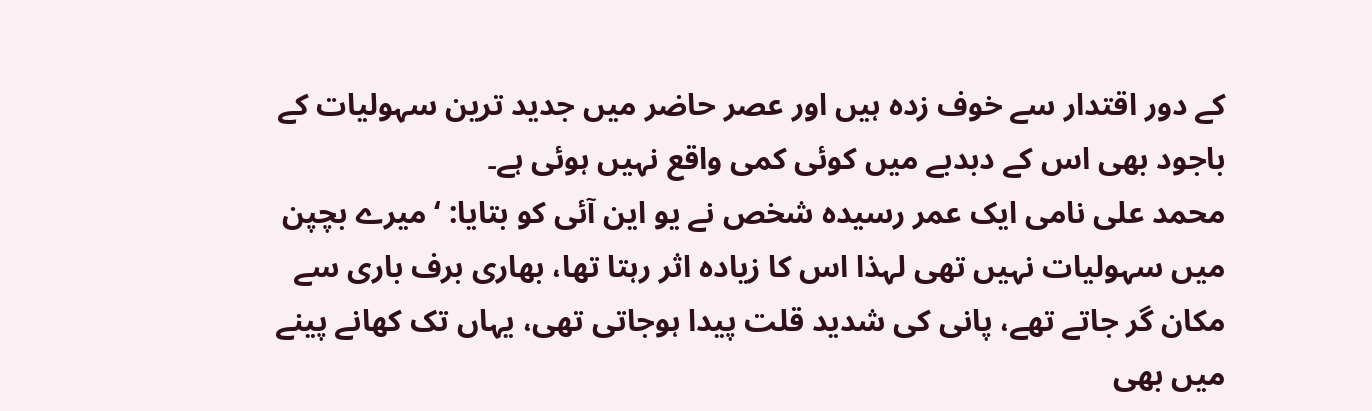کے دور اقتدار سے خوف زدہ ہیں اور عصر حاضر میں جدید ترین سہولیات کے باجود بھی اس کے دبدبے میں کوئی کمی واقع نہیں ہوئی ہے۔
محمد علی نامی ایک عمر رسیدہ شخص نے یو این آئی کو بتایا: ‘میرے بچپن میں سہولیات نہیں تھی لہذا اس کا زیادہ اثر رہتا تھا، بھاری برف باری سے مکان گر جاتے تھے، پانی کی شدید قلت پیدا ہوجاتی تھی، یہاں تک کھانے پینے میں بھی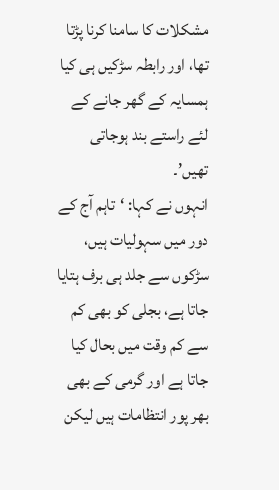مشکلات کا سامنا کرنا پڑتا تھا، اور رابطہ سڑکیں ہی کیا ہمسایہ کے گھر جانے کے لئے راستے بند ہوجاتی تھیں’۔
انہوں نے کہا: ‘تاہم آج کے دور میں سہولیات ہیں، سڑکوں سے جلد ہی برف ہتایا جاتا ہے، بجلی کو بھی کم سے کم وقت میں بحال کیا جاتا ہے اور گرمی کے بھی بھر پور انتظامات ہیں لیکن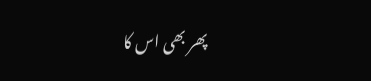پھر بھی اس کا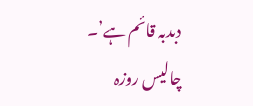دبدبہ قائم ہے’۔
چالیس روزہ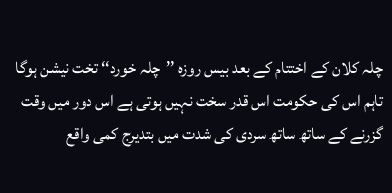چلہ کلان کے اختتام کے بعد بیس روزہ ’’چلہ خورد‘‘ تخت نیشن ہوگا تاہم اس کی حکومت اس قدر سخت نہیں ہوتی ہے اس دور میں وقت گزرنے کے ساتھ ساتھ سردی کی شدت میں بتدیرج کمی واقع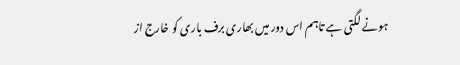ہونے لگتی ہے تاہم اس دور میں بھاری برف باری کو خارج از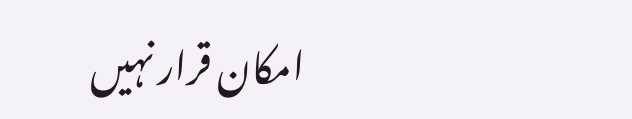امکان قرار نہیں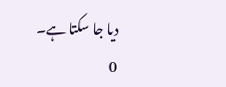دیا جا سکتا ہے۔
0